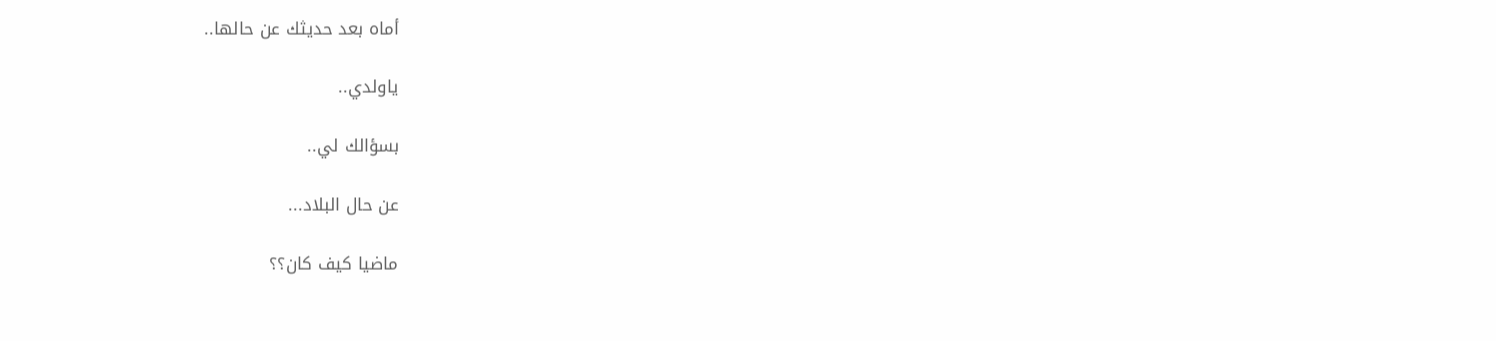أماه بعد حديثك عن حالها..

ياولدي..

بسؤالك لي..

عن حال البلاد...

ماضيا كيف كان؟؟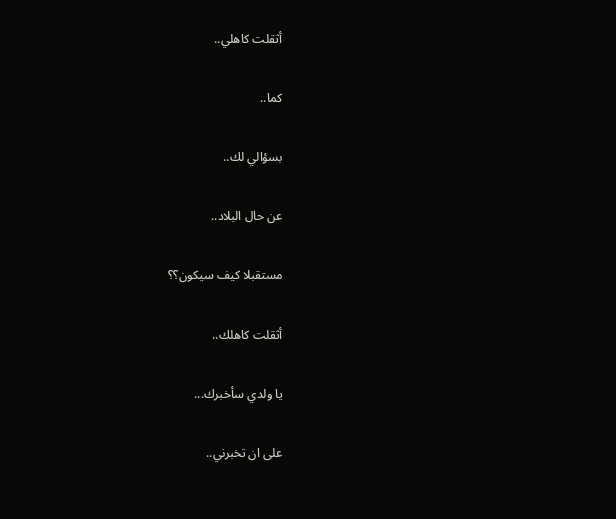أثقلت كاهلي..

كما..

بسؤالي لك..

عن حال البلاد..

مستقبلا كيف سيكون؟؟

أثقلت كاهلك..

يا ولدي سأخبرك...

على ان تخبرني..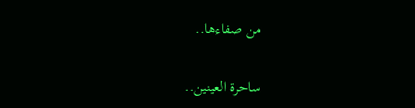من صفاءها..

ساحرة العينين..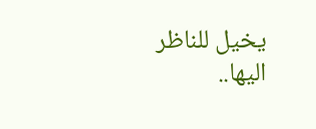يخيل للناظر اليها..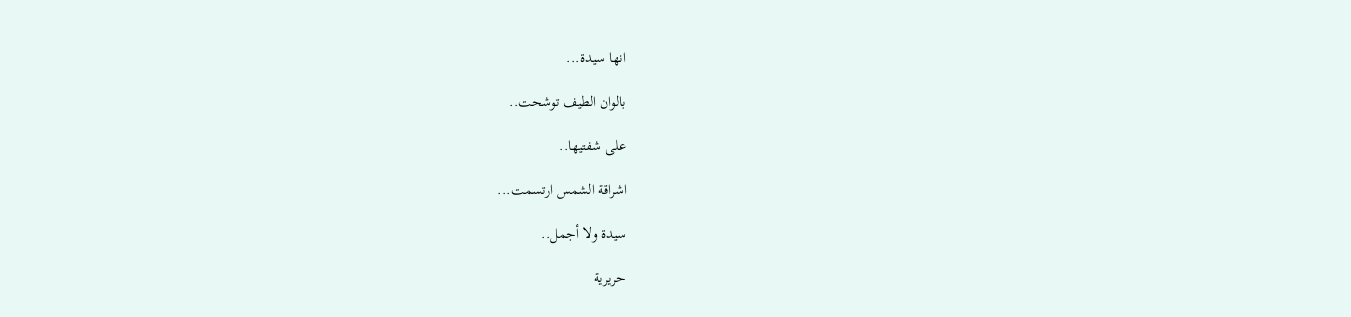انها سيدة...

بالوان الطيف توشحت..

على شفتيها..

اشراقة الشمس ارتسمت...

سيدة ولا أجمل..

حريرية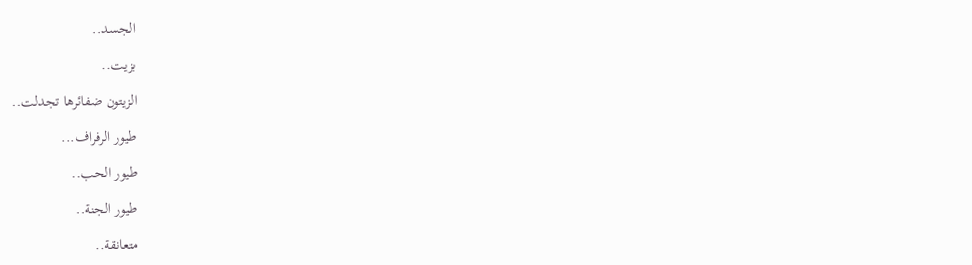الجسد..

بزيت..

الزيتون ضفائرها تجدلت..

طيور الرفراف...

طيور الحب..

طيور الجنة..

متعانقة..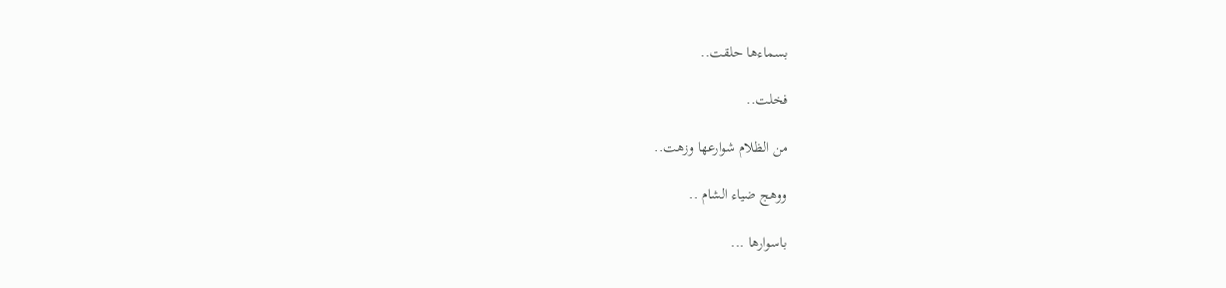بسماءها حلقت..

فخلت..

من الظلام شوارعها وزهت..

ووهج ضياء الشام ..

باسوارها ...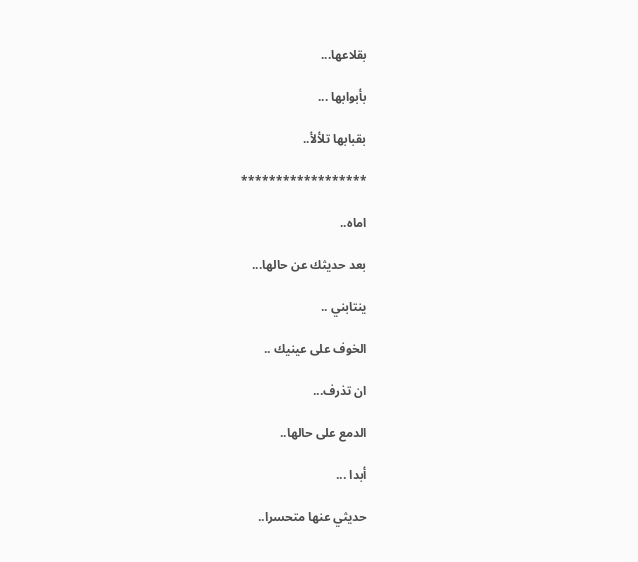بقلاعها...

بأبوابها ...

بقبابها تلألأ..

******************

اماه..

بعد حديثك عن حالها...

ينتابني ..

الخوف على عينيك ..

ان تذرف...

الدمع على حالها..

أبدا ...

حديثي عنها متحسرا..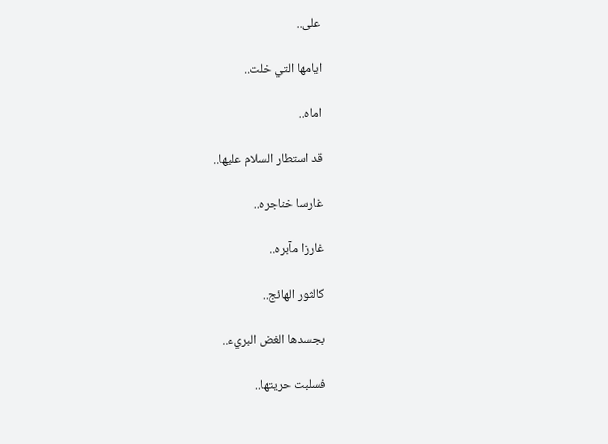على..

ايامها التي خلت..

اماه..

قد استطار السلام عليها..

غارسا خناجره..

غارزا مآبره..

كالثور الهائج..

بجسدها الغض البريء..

فسلبت حريتها..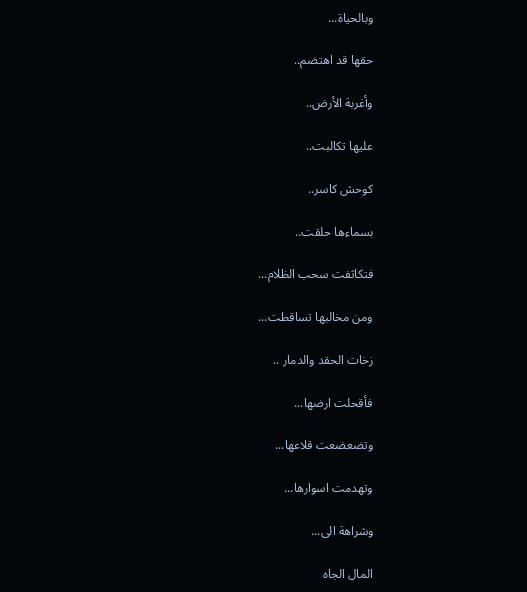وبالحياة...

حقها قد اهتضم..

وأغربة الأرض..

عليها تكالبت..

كوحش كاسر..

بسماءها حلقت..

فتكاثفت سحب الظلام...

ومن مخالبها تساقطت...

زخات الحقد والدمار ..

فأقحلت ارضها...

وتضعضعت قلاعها...

وتهدمت اسوارها...

وشراهة الى...

المال الجاه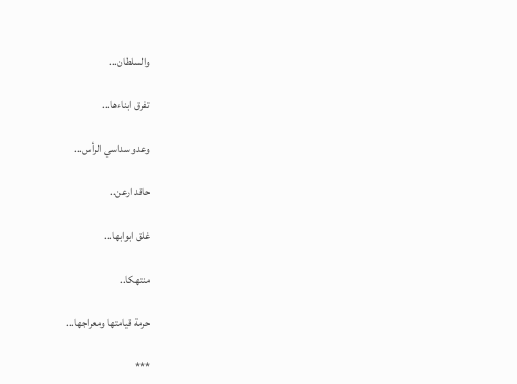والسلطان...

تفرق ابناءها...

وعدو سداسي الرأس...

حاقد ارعن..

غلق ابوابها...

منتهكا..

حرمة قيامتها ومعراجها...

***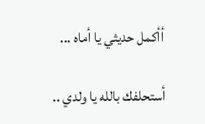أأكمل حديثي يا أماه ...

أستحلفك بالله يا ولدي ..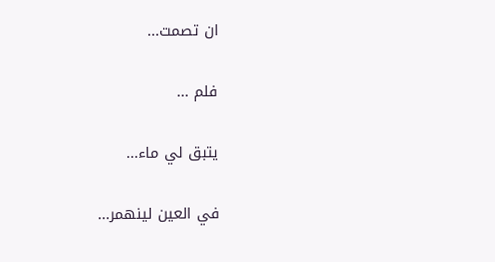ان تصمت...

فلم ...

يتبق لي ماء...

في العين لينهمر...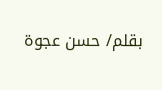بقلم/ حسن عجوة